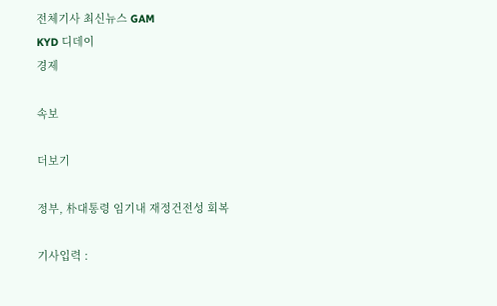전체기사 최신뉴스 GAM
KYD 디데이
경제

속보

더보기

정부, 朴대통령 임기내 재정건전성 회복

기사입력 :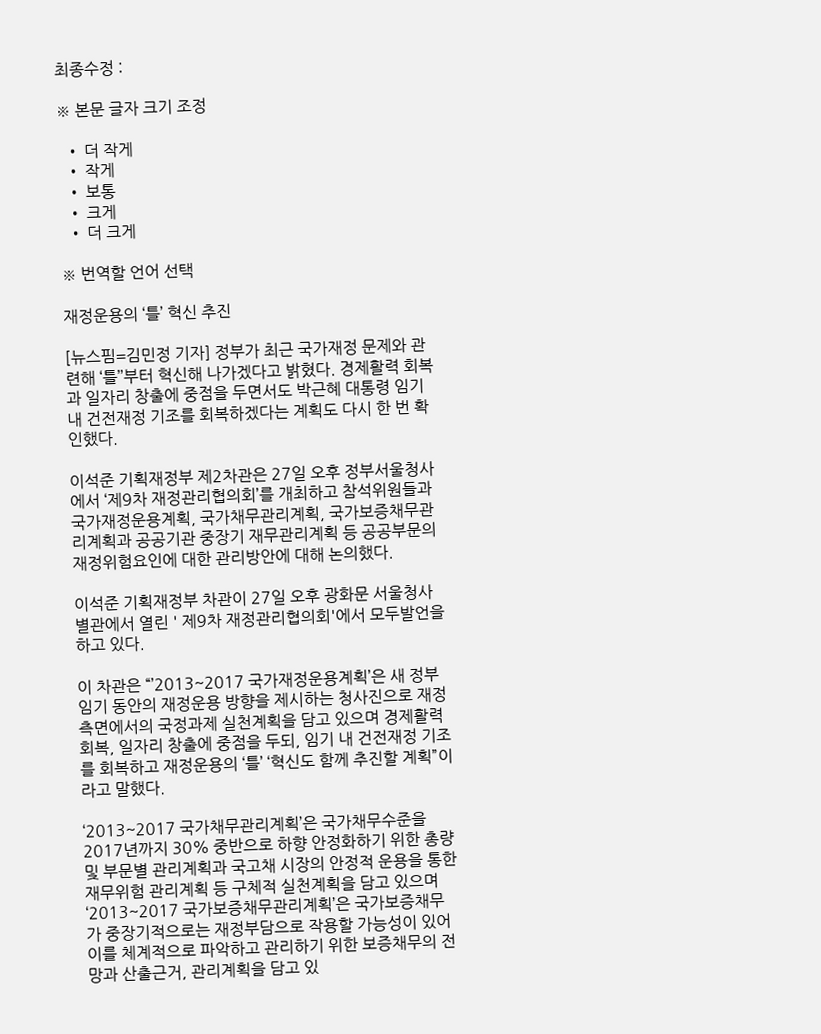최종수정 :

※ 본문 글자 크기 조정

  • 더 작게
  • 작게
  • 보통
  • 크게
  • 더 크게

※ 번역할 언어 선택

재정운용의 ‘틀’ 혁신 추진

[뉴스핌=김민정 기자] 정부가 최근 국가재정 문제와 관련해 ‘틀’’부터 혁신해 나가겠다고 밝혔다. 경제활력 회복과 일자리 창출에 중점을 두면서도 박근혜 대통령 임기 내 건전재정 기조를 회복하겠다는 계획도 다시 한 번 확인했다.

이석준 기획재정부 제2차관은 27일 오후 정부서울청사에서 ‘제9차 재정관리협의회’를 개최하고 참석위원들과 국가재정운용계획, 국가채무관리계획, 국가보증채무관리계획과 공공기관 중장기 재무관리계획 등 공공부문의 재정위험요인에 대한 관리방안에 대해 논의했다.

이석준 기획재정부 차관이 27일 오후 광화문 서울청사 별관에서 열린 ' 제9차 재정관리협의회'에서 모두발언을 하고 있다.

이 차관은 “’2013~2017 국가재정운용계획’은 새 정부 임기 동안의 재정운용 방향을 제시하는 청사진으로 재정측면에서의 국정과제 실천계획을 담고 있으며 경제활력 회복, 일자리 창출에 중점을 두되, 임기 내 건전재정 기조를 회복하고 재정운용의 ‘틀’ ‘혁신도 함께 추진할 계획”이라고 말했다.

‘2013~2017 국가채무관리계획’은 국가채무수준을 2017년까지 30% 중반으로 하향 안정화하기 위한 총량 및 부문별 관리계획과 국고채 시장의 안정적 운용을 통한 재무위험 관리계획 등 구체적 실천계획을 담고 있으며 ‘2013~2017 국가보증채무관리계획’은 국가보증채무가 중장기적으로는 재정부담으로 작용할 가능성이 있어 이를 체계적으로 파악하고 관리하기 위한 보증채무의 전망과 산출근거, 관리계획을 담고 있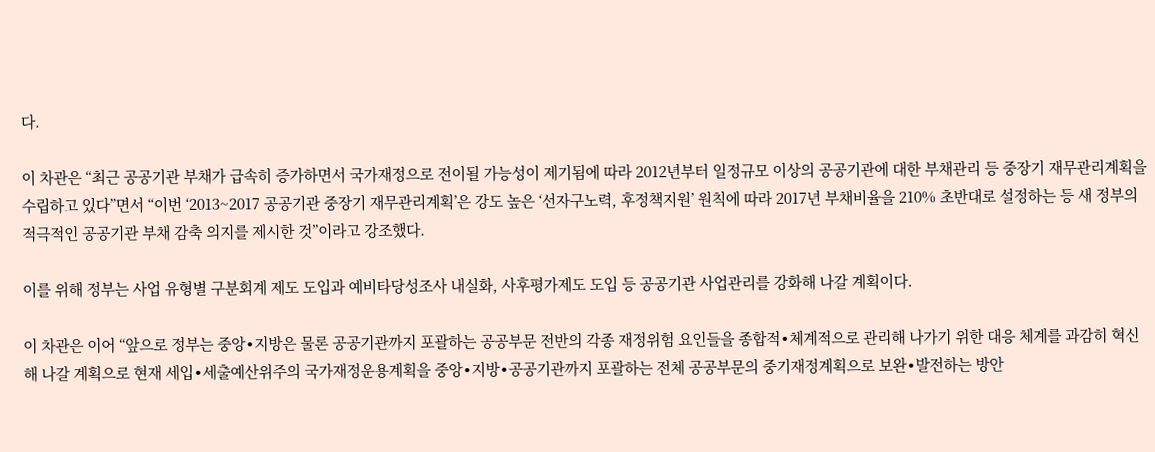다.

이 차관은 “최근 공공기관 부채가 급속히 증가하면서 국가재정으로 전이될 가능성이 제기됨에 따라 2012년부터 일정규모 이상의 공공기관에 대한 부채관리 등 중장기 재무관리계획을 수립하고 있다”면서 “이번 ‘2013~2017 공공기관 중장기 재무관리계획’은 강도 높은 ‘선자구노력, 후정책지원’ 원칙에 따라 2017년 부채비율을 210% 초반대로 설정하는 등 새 정부의 적극적인 공공기관 부채 감축 의지를 제시한 것”이라고 강조했다.

이를 위해 정부는 사업 유형별 구분회계 제도 도입과 예비타당성조사 내실화, 사후평가제도 도입 등 공공기관 사업관리를 강화해 나갈 계획이다.

이 차관은 이어 “앞으로 정부는 중앙∙지방은 물론 공공기관까지 포괄하는 공공부문 전반의 각종 재정위험 요인들을 종합적∙체계적으로 관리해 나가기 위한 대응 체계를 과감히 혁신해 나갈 계획으로 현재 세입∙세출예산위주의 국가재정운용계획을 중앙∙지방∙공공기관까지 포괄하는 전체 공공부문의 중기재정계획으로 보완∙발전하는 방안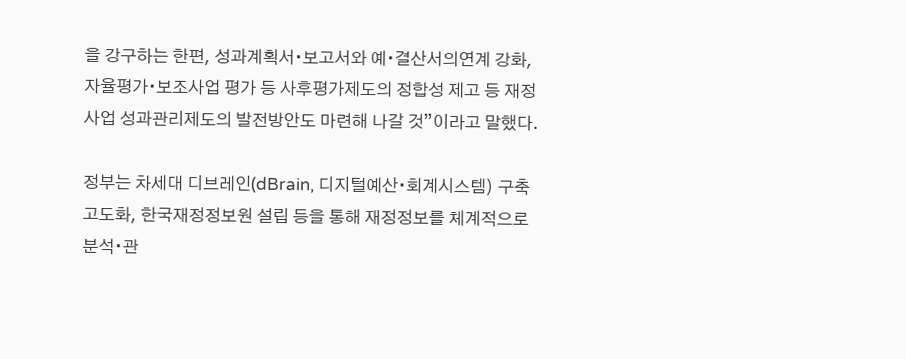을 강구하는 한편, 성과계획서∙보고서와 예∙결산서의연계 강화, 자율평가∙보조사업 평가 등 사후평가제도의 정합성 제고 등 재정사업 성과관리제도의 발전방안도 마련해 나갈 것”이라고 말했다.

정부는 차세대 디브레인(dBrain, 디지털예산∙회계시스템) 구축 고도화, 한국재정정보원 설립 등을 통해 재정정보를 체계적으로 분석∙관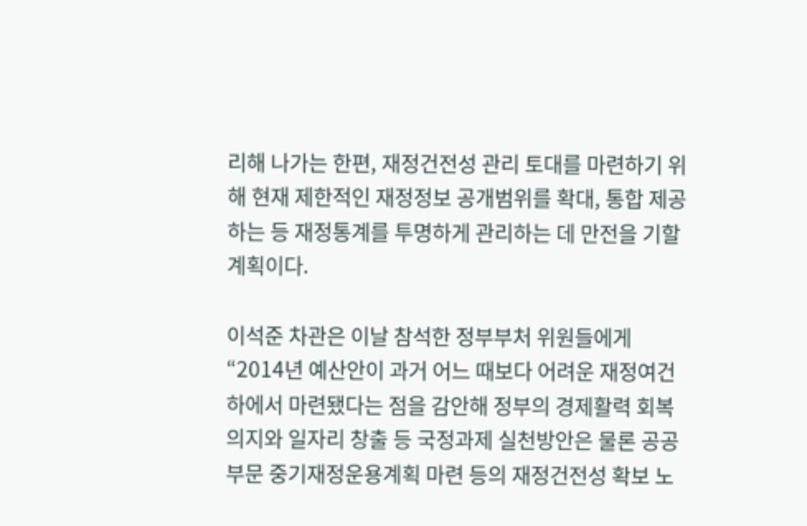리해 나가는 한편, 재정건전성 관리 토대를 마련하기 위해 현재 제한적인 재정정보 공개범위를 확대, 통합 제공하는 등 재정통계를 투명하게 관리하는 데 만전을 기할 계획이다.

이석준 차관은 이날 참석한 정부부처 위원들에게 “2014년 예산안이 과거 어느 때보다 어려운 재정여건 하에서 마련됐다는 점을 감안해 정부의 경제활력 회복 의지와 일자리 창출 등 국정과제 실천방안은 물론 공공부문 중기재정운용계획 마련 등의 재정건전성 확보 노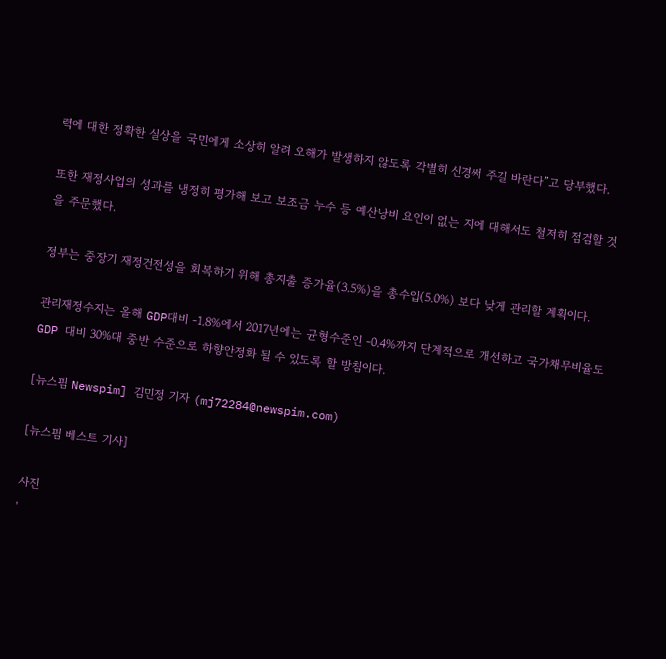력에 대한 정확한 실상을 국민에게 소상히 알려 오해가 발생하지 않도록 각별히 신경써 주길 바란다”고 당부했다.

또한 재정사업의 성과를 냉정히 평가해 보고 보조금 누수 등 예산낭비 요인이 없는 지에 대해서도 철저히 점검할 것을 주문했다.

정부는 중장기 재정건전성을 회복하기 위해 총지출 증가율(3.5%)을 총수입(5.0%) 보다 낮게 관리할 계획이다.

관리재정수지는 올해 GDP대비 -1.8%에서 2017년에는 균형수준인 -0.4%까지 단계적으로 개선하고 국가채무비율도 GDP 대비 30%대 중반 수준으로 하향안정화 될 수 있도록 할 방침이다.

[뉴스핌 Newspim] 김민정 기자 (mj72284@newspim.com)

[뉴스핌 베스트 기사]

사진
'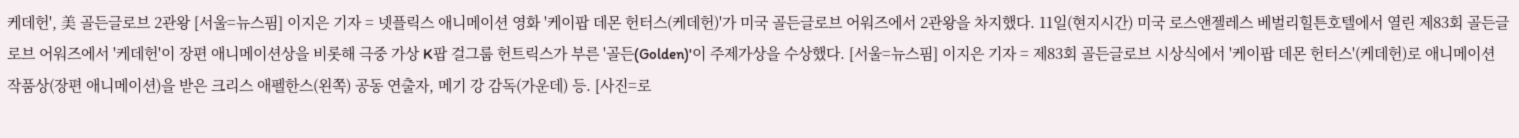케데헌', 美 골든글로브 2관왕 [서울=뉴스핌] 이지은 기자 = 넷플릭스 애니메이션 영화 '케이팝 데몬 헌터스(케데헌)'가 미국 골든글로브 어워즈에서 2관왕을 차지했다. 11일(현지시간) 미국 로스앤젤레스 베벌리힐튼호텔에서 열린 제83회 골든글로브 어워즈에서 '케데헌'이 장편 애니메이션상을 비롯해 극중 가상 K팝 걸그룹 헌트릭스가 부른 '골든(Golden)'이 주제가상을 수상했다. [서울=뉴스핌] 이지은 기자 = 제83회 골든글로브 시상식에서 '케이팝 데몬 헌터스'(케데헌)로 애니메이션 작품상(장편 애니메이션)을 받은 크리스 애펠한스(왼쪽) 공동 연출자, 메기 강 감독(가운데) 등. [사진=로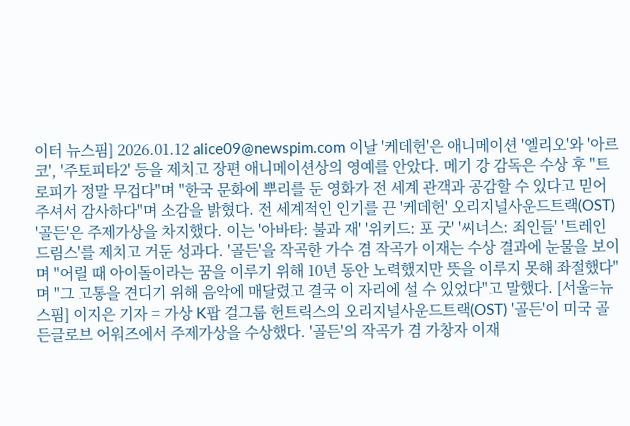이터 뉴스핌] 2026.01.12 alice09@newspim.com 이날 '케데헌'은 애니메이션 '엘리오'와 '아르코', '주토피타2' 등을 제치고 장편 애니메이션상의 영예를 안았다. 메기 강 감독은 수상 후 "트로피가 정말 무겁다"며 "한국 문화에 뿌리를 둔 영화가 전 세계 관객과 공감할 수 있다고 믿어주셔서 감사하다"며 소감을 밝혔다. 전 세계적인 인기를 끈 '케데헌' 오리지널사운드트랙(OST) '골든'은 주제가상을 차지했다. 이는 '아바타: 불과 재' '위키드: 포 굿' '씨너스: 죄인들' '트레인 드림스'를 제치고 거둔 성과다. '골든'을 작곡한 가수 겸 작곡가 이재는 수상 결과에 눈물을 보이며 "어릴 때 아이돌이라는 꿈을 이루기 위해 10년 동안 노력했지만 뜻을 이루지 못해 좌절했다"며 "그 고통을 견디기 위해 음악에 매달렸고 결국 이 자리에 설 수 있었다"고 말했다. [서울=뉴스핌] 이지은 기자 = 가상 K팝 걸그룹 헌트릭스의 오리지널사운드트랙(OST) '골든'이 미국 골든글로브 어워즈에서 주제가상을 수상했다. '골든'의 작곡가 겸 가창자 이재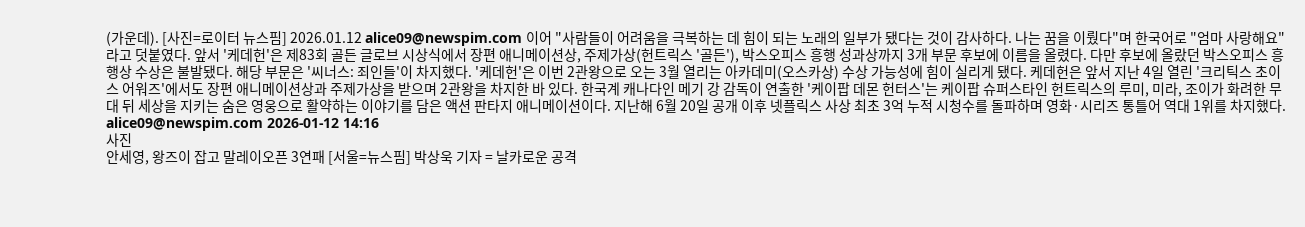(가운데). [사진=로이터 뉴스핌] 2026.01.12 alice09@newspim.com 이어 "사람들이 어려움을 극복하는 데 힘이 되는 노래의 일부가 됐다는 것이 감사하다. 나는 꿈을 이뤘다"며 한국어로 "엄마 사랑해요"라고 덧붙였다. 앞서 '케데헌'은 제83회 골든 글로브 시상식에서 장편 애니메이션상, 주제가상(헌트릭스 '골든'), 박스오피스 흥행 성과상까지 3개 부문 후보에 이름을 올렸다. 다만 후보에 올랐던 박스오피스 흥행상 수상은 불발됐다. 해당 부문은 '씨너스: 죄인들'이 차지했다. '케데헌'은 이번 2관왕으로 오는 3월 열리는 아카데미(오스카상) 수상 가능성에 힘이 실리게 됐다. 케데헌은 앞서 지난 4일 열린 '크리틱스 초이스 어워즈'에서도 장편 애니메이션상과 주제가상을 받으며 2관왕을 차지한 바 있다. 한국계 캐나다인 메기 강 감독이 연출한 '케이팝 데몬 헌터스'는 케이팝 슈퍼스타인 헌트릭스의 루미, 미라, 조이가 화려한 무대 뒤 세상을 지키는 숨은 영웅으로 활약하는 이야기를 담은 액션 판타지 애니메이션이다. 지난해 6월 20일 공개 이후 넷플릭스 사상 최초 3억 누적 시청수를 돌파하며 영화·시리즈 통틀어 역대 1위를 차지했다. alice09@newspim.com 2026-01-12 14:16
사진
안세영, 왕즈이 잡고 말레이오픈 3연패 [서울=뉴스핌] 박상욱 기자 = 날카로운 공격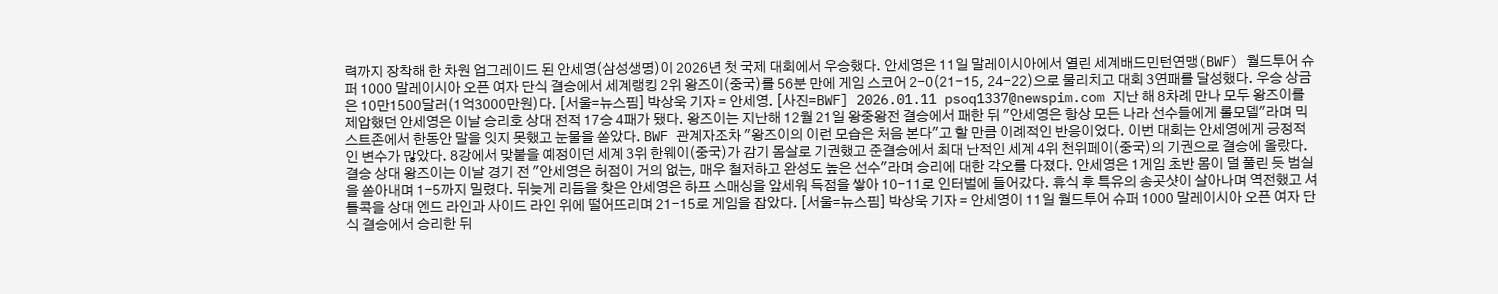력까지 장착해 한 차원 업그레이드 된 안세영(삼성생명)이 2026년 첫 국제 대회에서 우승했다. 안세영은 11일 말레이시아에서 열린 세계배드민턴연맹(BWF) 월드투어 슈퍼 1000 말레이시아 오픈 여자 단식 결승에서 세계랭킹 2위 왕즈이(중국)를 56분 만에 게임 스코어 2-0(21-15, 24-22)으로 물리치고 대회 3연패를 달성했다. 우승 상금은 10만1500달러(1억3000만원)다. [서울=뉴스핌] 박상욱 기자 = 안세영. [사진=BWF] 2026.01.11 psoq1337@newspim.com 지난 해 8차례 만나 모두 왕즈이를 제압했던 안세영은 이날 승리호 상대 전적 17승 4패가 됐다. 왕즈이는 지난해 12월 21일 왕중왕전 결승에서 패한 뒤 "안세영은 항상 모든 나라 선수들에게 롤모델"라며 믹스트존에서 한동안 말을 잇지 못했고 눈물을 쏟았다. BWF 관계자조차 "왕즈이의 이런 모습은 처음 본다"고 할 만큼 이례적인 반응이었다. 이번 대회는 안세영에게 긍정적인 변수가 많았다. 8강에서 맞붙을 예정이던 세계 3위 한웨이(중국)가 감기 몸살로 기권했고 준결승에서 최대 난적인 세계 4위 천위페이(중국)의 기권으로 결승에 올랐다. 결승 상대 왕즈이는 이날 경기 전 "안세영은 허점이 거의 없는, 매우 철저하고 완성도 높은 선수"라며 승리에 대한 각오를 다졌다. 안세영은 1게임 초반 몸이 덜 풀린 듯 범실을 쏟아내며 1-5까지 밀렸다. 뒤늦게 리듬을 찾은 안세영은 하프 스매싱을 앞세워 득점을 쌓아 10-11로 인터벌에 들어갔다. 휴식 후 특유의 송곳샷이 살아나며 역전했고 셔틀콕을 상대 엔드 라인과 사이드 라인 위에 떨어뜨리며 21-15로 게임을 잡았다. [서울=뉴스핌] 박상욱 기자 = 안세영이 11일 월드투어 슈퍼 1000 말레이시아 오픈 여자 단식 결승에서 승리한 뒤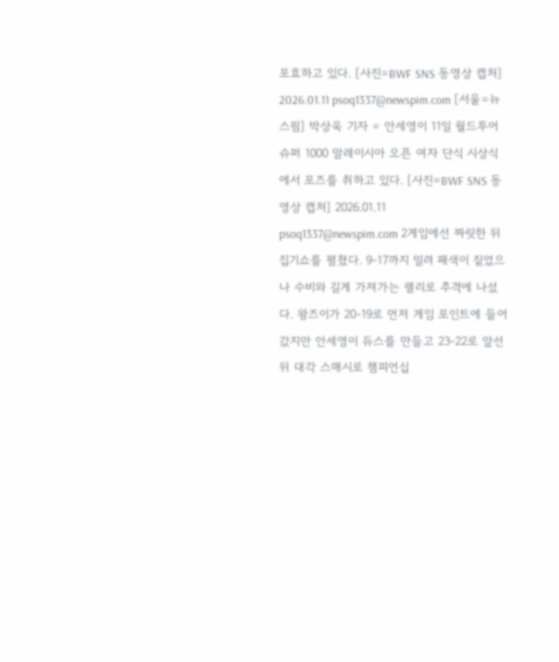포효하고 있다. [사진=BWF SNS 동영상 캡처] 2026.01.11 psoq1337@newspim.com [서울=뉴스핌] 박상욱 기자 = 안세영이 11일 월드투어 슈퍼 1000 말레이시아 오픈 여자 단식 시상식에서 포즈를 취하고 있다. [사진=BWF SNS 동영상 캡처] 2026.01.11 psoq1337@newspim.com 2게임에선 짜릿한 뒤집기쇼를 펼쳤다. 9-17까지 밀려 패색이 짙었으나 수비와 길게 가져가는 랠리로 추격에 나섰다. 왕즈이가 20-19로 먼저 게임 포인트에 들어갔지만 안세영이 듀스를 만들고 23-22로 앞선 뒤 대각 스매시로 챔피언십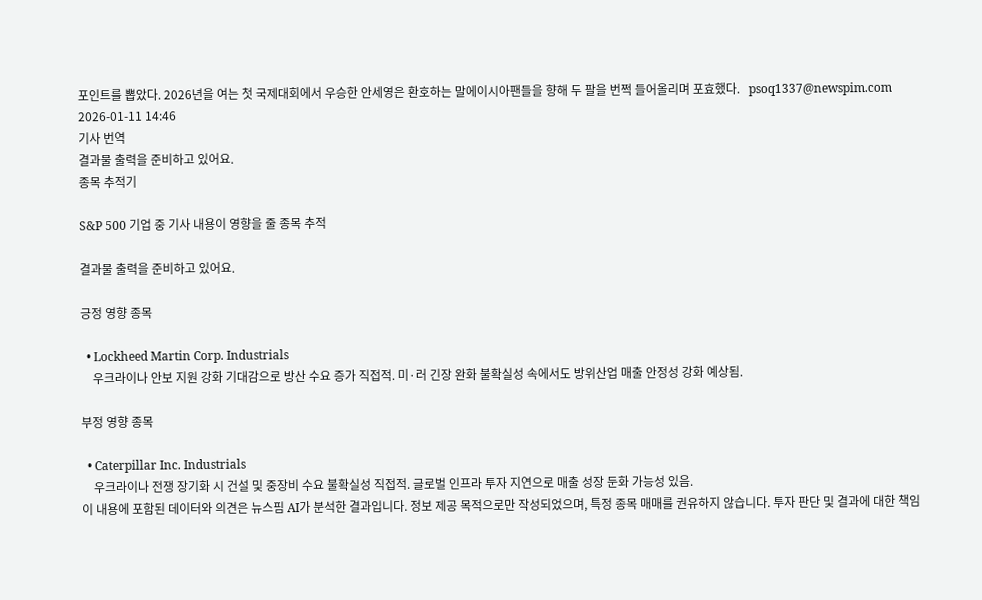포인트를 뽑았다. 2026년을 여는 첫 국제대회에서 우승한 안세영은 환호하는 말에이시아팬들을 향해 두 팔을 번쩍 들어올리며 포효했다.   psoq1337@newspim.com 2026-01-11 14:46
기사 번역
결과물 출력을 준비하고 있어요.
종목 추적기

S&P 500 기업 중 기사 내용이 영향을 줄 종목 추적

결과물 출력을 준비하고 있어요.

긍정 영향 종목

  • Lockheed Martin Corp. Industrials
    우크라이나 안보 지원 강화 기대감으로 방산 수요 증가 직접적. 미·러 긴장 완화 불확실성 속에서도 방위산업 매출 안정성 강화 예상됨.

부정 영향 종목

  • Caterpillar Inc. Industrials
    우크라이나 전쟁 장기화 시 건설 및 중장비 수요 불확실성 직접적. 글로벌 인프라 투자 지연으로 매출 성장 둔화 가능성 있음.
이 내용에 포함된 데이터와 의견은 뉴스핌 AI가 분석한 결과입니다. 정보 제공 목적으로만 작성되었으며, 특정 종목 매매를 권유하지 않습니다. 투자 판단 및 결과에 대한 책임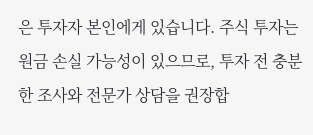은 투자자 본인에게 있습니다. 주식 투자는 원금 손실 가능성이 있으므로, 투자 전 충분한 조사와 전문가 상담을 권장합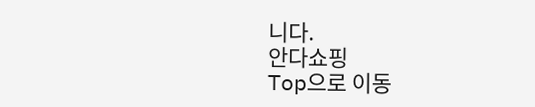니다.
안다쇼핑
Top으로 이동